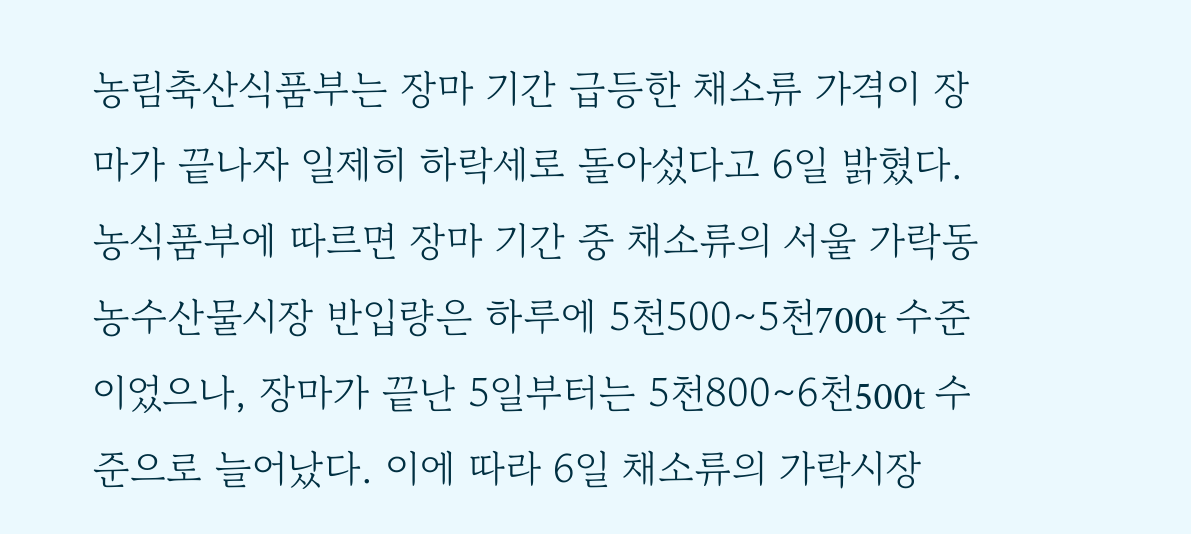농림축산식품부는 장마 기간 급등한 채소류 가격이 장마가 끝나자 일제히 하락세로 돌아섰다고 6일 밝혔다. 농식품부에 따르면 장마 기간 중 채소류의 서울 가락동 농수산물시장 반입량은 하루에 5천500∼5천700t 수준이었으나, 장마가 끝난 5일부터는 5천800∼6천500t 수준으로 늘어났다. 이에 따라 6일 채소류의 가락시장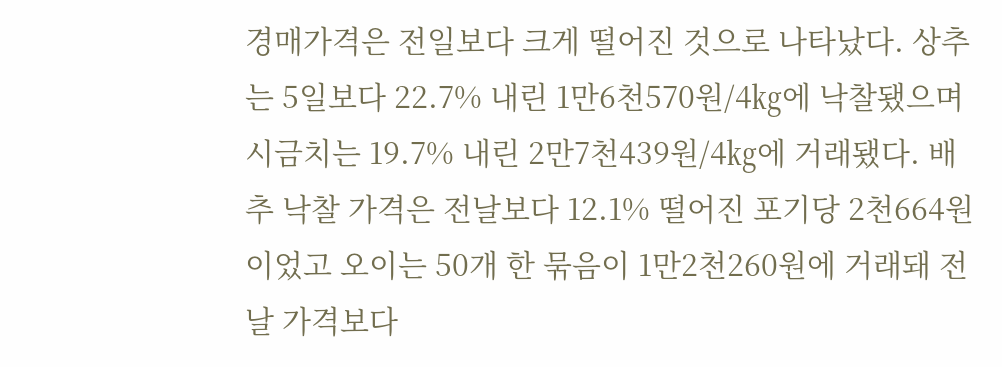경매가격은 전일보다 크게 떨어진 것으로 나타났다. 상추는 5일보다 22.7% 내린 1만6천570원/4㎏에 낙찰됐으며 시금치는 19.7% 내린 2만7천439원/4㎏에 거래됐다. 배추 낙찰 가격은 전날보다 12.1% 떨어진 포기당 2천664원이었고 오이는 50개 한 묶음이 1만2천260원에 거래돼 전날 가격보다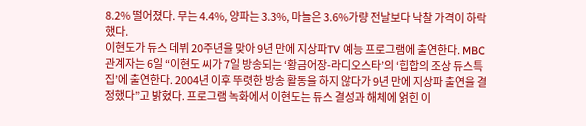8.2% 떨어졌다. 무는 4.4%, 양파는 3.3%, 마늘은 3.6%가량 전날보다 낙찰 가격이 하락했다.
이현도가 듀스 데뷔 20주년을 맞아 9년 만에 지상파TV 예능 프로그램에 출연한다. MBC 관계자는 6일 “이현도 씨가 7일 방송되는 ‘황금어장-라디오스타’의 ‘힙합의 조상 듀스특집’에 출연한다. 2004년 이후 뚜렷한 방송 활동을 하지 않다가 9년 만에 지상파 출연을 결정했다”고 밝혔다. 프로그램 녹화에서 이현도는 듀스 결성과 해체에 얽힌 이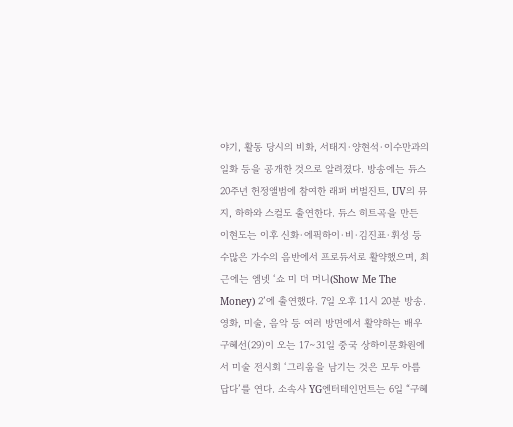야기, 활동 당시의 비화, 서태지·양현석·이수만과의 일화 등을 공개한 것으로 알려졌다. 방송에는 듀스 20주년 헌정앨범에 참여한 래퍼 버벌진트, UV의 뮤지, 하하와 스컬도 출연한다. 듀스 히트곡을 만든 이현도는 이후 신화·에픽하이·비·김진표·휘성 등 수많은 가수의 음반에서 프로듀서로 활약했으며, 최근에는 엠넷 ‘쇼 미 더 머니(Show Me The Money) 2’에 출연했다. 7일 오후 11시 20분 방송.
영화, 미술, 음악 등 여러 방면에서 활약하는 배우 구혜선(29)이 오는 17∼31일 중국 상하이문화원에서 미술 전시회 ‘그리움을 남기는 것은 모두 아름답다’를 연다. 소속사 YG엔터테인먼트는 6일 “구혜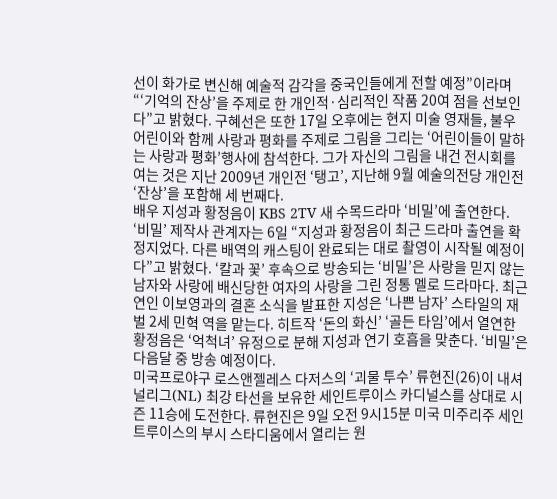선이 화가로 변신해 예술적 감각을 중국인들에게 전할 예정”이라며 “‘기억의 잔상’을 주제로 한 개인적·심리적인 작품 20여 점을 선보인다”고 밝혔다. 구혜선은 또한 17일 오후에는 현지 미술 영재들, 불우 어린이와 함께 사랑과 평화를 주제로 그림을 그리는 ‘어린이들이 말하는 사랑과 평화’행사에 참석한다. 그가 자신의 그림을 내건 전시회를 여는 것은 지난 2009년 개인전 ‘탱고’, 지난해 9월 예술의전당 개인전 ‘잔상’을 포함해 세 번째다.
배우 지성과 황정음이 KBS 2TV 새 수목드라마 ‘비밀’에 출연한다. ‘비밀’ 제작사 관계자는 6일 “지성과 황정음이 최근 드라마 출연을 확정지었다. 다른 배역의 캐스팅이 완료되는 대로 촬영이 시작될 예정이다”고 밝혔다. ‘칼과 꽃’ 후속으로 방송되는 ‘비밀’은 사랑을 믿지 않는 남자와 사랑에 배신당한 여자의 사랑을 그린 정통 멜로 드라마다. 최근 연인 이보영과의 결혼 소식을 발표한 지성은 ‘나쁜 남자’ 스타일의 재벌 2세 민혁 역을 맡는다. 히트작 ‘돈의 화신’ ‘골든 타임’에서 열연한 황정음은 ‘억척녀’ 유정으로 분해 지성과 연기 호흡을 맞춘다. ‘비밀’은 다음달 중 방송 예정이다.
미국프로야구 로스앤젤레스 다저스의 ‘괴물 투수’ 류현진(26)이 내셔널리그(NL) 최강 타선을 보유한 세인트루이스 카디널스를 상대로 시즌 11승에 도전한다. 류현진은 9일 오전 9시15분 미국 미주리주 세인트루이스의 부시 스타디움에서 열리는 원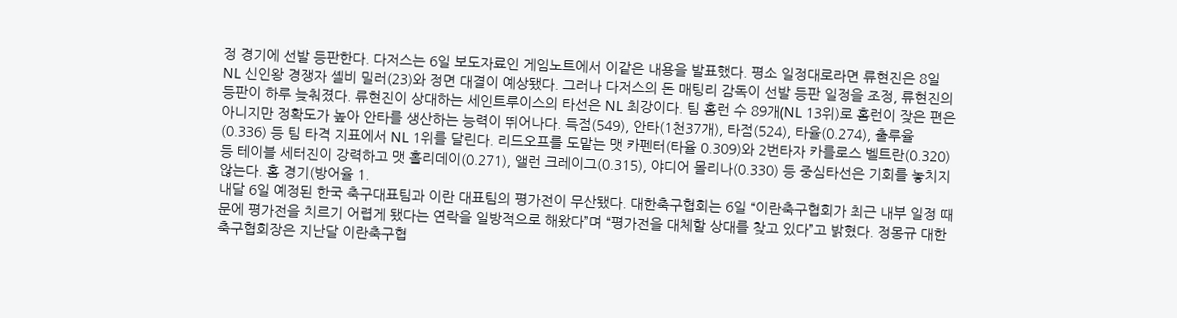정 경기에 선발 등판한다. 다저스는 6일 보도자료인 게임노트에서 이같은 내용을 발표했다. 평소 일정대로라면 류현진은 8일 NL 신인왕 경쟁자 셸비 밀러(23)와 정면 대결이 예상됐다. 그러나 다저스의 돈 매팅리 감독이 선발 등판 일정을 조정, 류현진의 등판이 하루 늦춰졌다. 류현진이 상대하는 세인트루이스의 타선은 NL 최강이다. 팀 홈런 수 89개(NL 13위)로 홈런이 잦은 편은 아니지만 정확도가 높아 안타를 생산하는 능력이 뛰어나다. 득점(549), 안타(1천37개), 타점(524), 타율(0.274), 출루율(0.336) 등 팀 타격 지표에서 NL 1위를 달린다. 리드오프를 도맡는 맷 카펜터(타율 0.309)와 2번타자 카를로스 벨트란(0.320) 등 테이블 세터진이 강력하고 맷 홀리데이(0.271), 앨런 크레이그(0.315), 야디어 몰리나(0.330) 등 중심타선은 기회를 놓치지 않는다. 홈 경기(방어율 1.
내달 6일 예정된 한국 축구대표팀과 이란 대표팀의 평가전이 무산됐다. 대한축구협회는 6일 “이란축구협회가 최근 내부 일정 때문에 평가전을 치르기 어렵게 됐다는 연락을 일방적으로 해왔다”며 “평가전을 대체할 상대를 찾고 있다”고 밝혔다. 정몽규 대한축구협회장은 지난달 이란축구협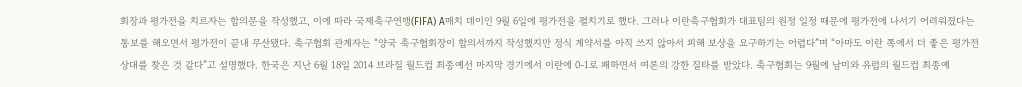회장과 평가전을 치르자는 합의문을 작성했고, 이에 따라 국제축구연맹(FIFA) A매치 데이인 9월 6일에 평가전을 펼치기로 했다. 그러나 이란축구협회가 대표팀의 원정 일정 때문에 평가전에 나서기 어려워졌다는 통보를 해오면서 평가전이 끝내 무산됐다. 축구협회 관계자는 “양국 축구협회장이 합의서까지 작성했지만 정식 계약서를 아직 쓰지 않아서 피해 보상을 요구하기는 어렵다”며 “아마도 이란 쪽에서 더 좋은 평가전 상대를 찾은 것 같다”고 설명했다. 한국은 지난 6월 18일 2014 브라질 월드컵 최종예선 마지막 경기에서 이란에 0-1로 패하면서 여론의 강한 질타를 받았다. 축구협회는 9월에 남미와 유럽의 월드컵 최종예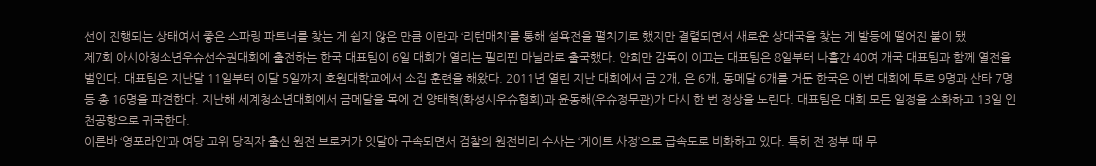선이 진행되는 상태여서 좋은 스파링 파트너를 찾는 게 쉽지 않은 만큼 이란과 ‘리턴매치’를 통해 설욕전을 펼치기로 했지만 결렬되면서 새로운 상대국을 찾는 게 발등에 떨어진 불이 됐
제7회 아시아청소년우슈선수권대회에 출전하는 한국 대표팀이 6일 대회가 열리는 필리핀 마닐라로 출국했다. 안희만 감독이 이끄는 대표팀은 8일부터 나흘간 40여 개국 대표팀과 함께 열전을 벌인다. 대표팀은 지난달 11일부터 이달 5일까지 호원대학교에서 소집 훈련을 해왔다. 2011년 열린 지난 대회에서 금 2개, 은 6개, 동메달 6개를 거둔 한국은 이번 대회에 투로 9명과 산타 7명 등 총 16명을 파견한다. 지난해 세계청소년대회에서 금메달을 목에 건 양태혁(화성시우슈협회)과 윤동해(우슈정무관)가 다시 한 번 정상을 노린다. 대표팀은 대회 모든 일정을 소화하고 13일 인천공항으로 귀국한다.
이른바 ‘영포라인’과 여당 고위 당직자 출신 원전 브로커가 잇달아 구속되면서 검찰의 원전비리 수사는 ‘게이트 사정’으로 급속도로 비화하고 있다. 특히 전 정부 때 무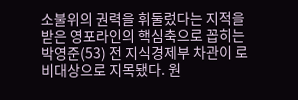소불위의 권력을 휘둘렀다는 지적을 받은 영포라인의 핵심축으로 꼽히는 박영준(53) 전 지식경제부 차관이 로비대상으로 지목됐다. 원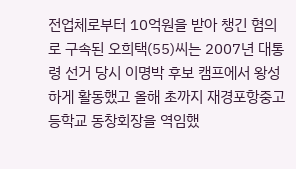전업체로부터 10억원을 받아 챙긴 혐의로 구속된 오희택(55)씨는 2007년 대통령 선거 당시 이명박 후보 캠프에서 왕성하게 활동했고 올해 초까지 재경포항중고등학교 동창회장을 역임했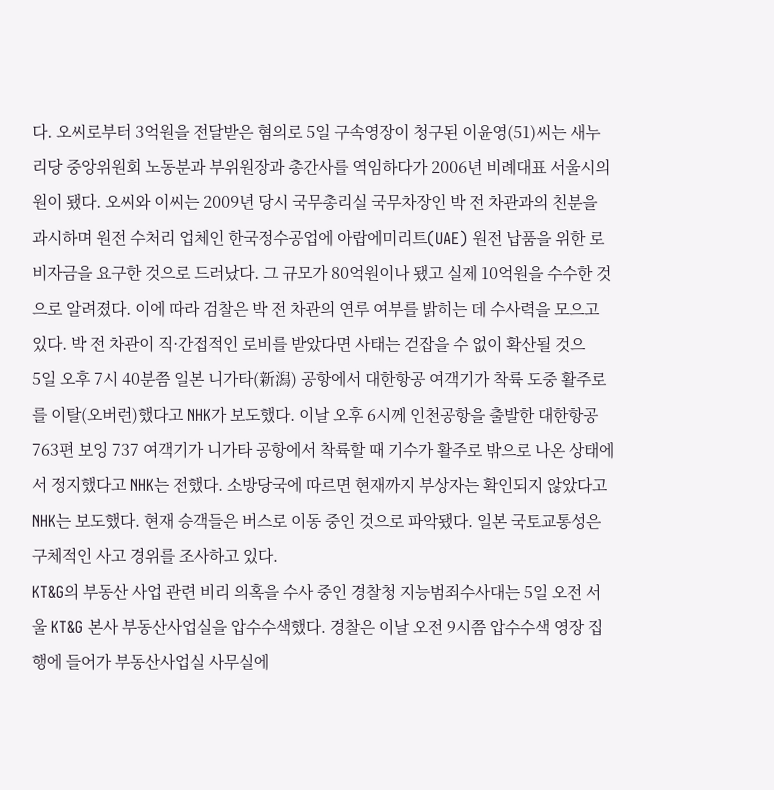다. 오씨로부터 3억원을 전달받은 혐의로 5일 구속영장이 청구된 이윤영(51)씨는 새누리당 중앙위원회 노동분과 부위원장과 총간사를 역임하다가 2006년 비례대표 서울시의원이 됐다. 오씨와 이씨는 2009년 당시 국무총리실 국무차장인 박 전 차관과의 친분을 과시하며 원전 수처리 업체인 한국정수공업에 아랍에미리트(UAE) 원전 납품을 위한 로비자금을 요구한 것으로 드러났다. 그 규모가 80억원이나 됐고 실제 10억원을 수수한 것으로 알려졌다. 이에 따라 검찰은 박 전 차관의 연루 여부를 밝히는 데 수사력을 모으고 있다. 박 전 차관이 직·간접적인 로비를 받았다면 사태는 걷잡을 수 없이 확산될 것으
5일 오후 7시 40분쯤 일본 니가타(新潟) 공항에서 대한항공 여객기가 착륙 도중 활주로를 이탈(오버런)했다고 NHK가 보도했다. 이날 오후 6시께 인천공항을 출발한 대한항공 763편 보잉 737 여객기가 니가타 공항에서 착륙할 때 기수가 활주로 밖으로 나온 상태에서 정지했다고 NHK는 전했다. 소방당국에 따르면 현재까지 부상자는 확인되지 않았다고 NHK는 보도했다. 현재 승객들은 버스로 이동 중인 것으로 파악됐다. 일본 국토교통성은 구체적인 사고 경위를 조사하고 있다.
KT&G의 부동산 사업 관련 비리 의혹을 수사 중인 경찰청 지능범죄수사대는 5일 오전 서울 KT&G 본사 부동산사업실을 압수수색했다. 경찰은 이날 오전 9시쯤 압수수색 영장 집행에 들어가 부동산사업실 사무실에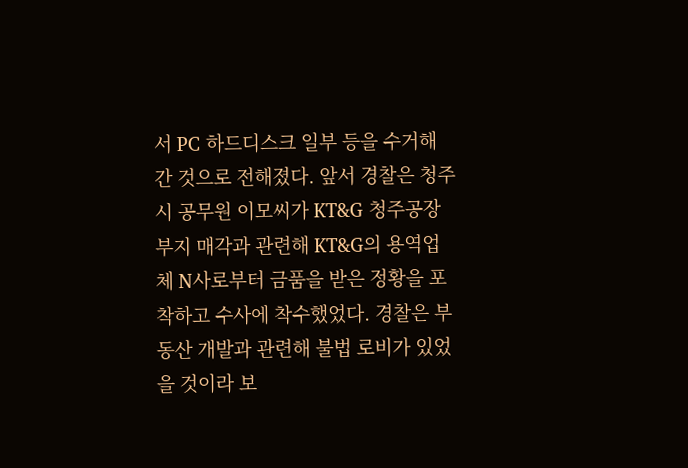서 PC 하드디스크 일부 등을 수거해 간 것으로 전해졌다. 앞서 경찰은 청주시 공무원 이모씨가 KT&G 청주공장 부지 매각과 관련해 KT&G의 용역업체 N사로부터 금품을 받은 정황을 포착하고 수사에 착수했었다. 경찰은 부동산 개발과 관련해 불법 로비가 있었을 것이라 보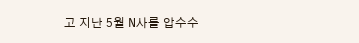고 지난 5월 N사를 압수수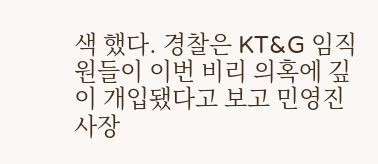색 했다. 경찰은 KT&G 임직원들이 이번 비리 의혹에 깊이 개입됐다고 보고 민영진 사장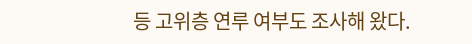등 고위층 연루 여부도 조사해 왔다.